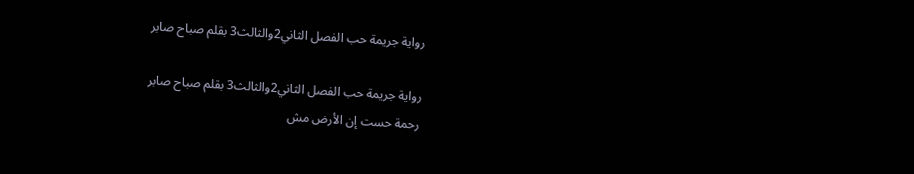رواية جريمة حب الفصل الثاني2والثالث3 بقلم صباح صابر

رواية جريمة حب الفصل الثاني2والثالث3 بقلم صباح صابر
رحمة حست إن الأرض مش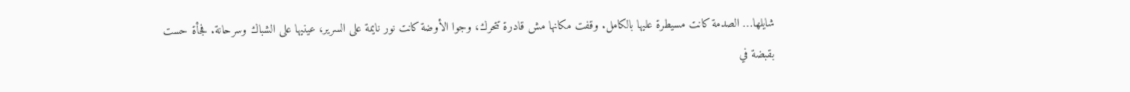شايلها… الصدمة كانت مسيطرة عليها بالكامل. وقفت مكانها مش قادرة تتحرك، وجوا الأوضة كانت نور نايمة على السرير، عينيها على الشباك وسرحانة. فجأة حست بقبضة في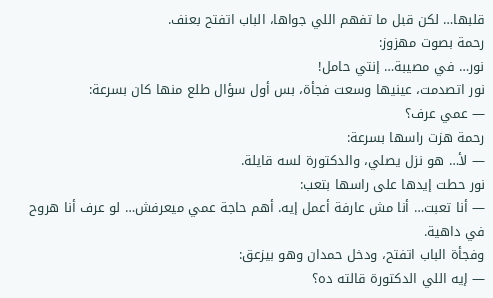قلبها… لكن قبل ما تفهم اللي جواها، الباب اتفتح بعنف.
رحمة بصوت مهزوز:
نور… في مصيبة… إنتي حامل!
نور اتصدمت، عينيها وسعت فجأة، بس أول سؤال طلع منها كان بسرعة:
— عمي عرف؟
رحمة هزت راسها بسرعة:
— لأ… هو نزل يصلي، والدكتورة لسه قايلة.
نور حطت إيدها على راسها بتعب:
— أنا تعبت… أنا مش عارفة أعمل إيه. أهم حاجة عمي ميعرفش… لو عرف أنا هروح في داهية.
وفجأة الباب اتفتح، ودخل حمدان وهو بيزعق:
— إيه اللي الدكتورة قالته ده؟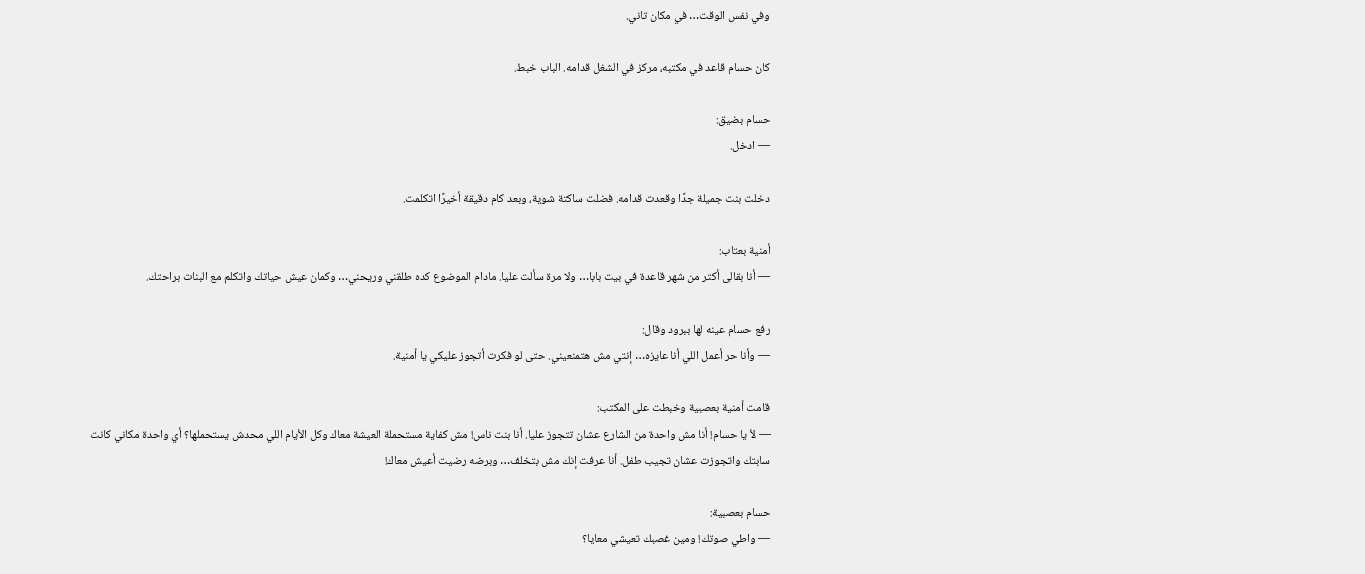وفي نفس الوقت… في مكان تاني.

كان حسام قاعد في مكتبه، مركز في الشغل قدامه. الباب خبط.

حسام بضيق:
— ادخل.

دخلت بنت جميلة جدًا وقعدت قدامه. فضلت ساكتة شوية، وبعد كام دقيقة أخيرًا اتكلمت.

أمنية بعتاب:
— أنا بقالى أكتر من شهر قاعدة في بيت بابا… ولا مرة سألت عليا. مادام الموضوع كده طلقني وريحني… وكمان عيش حياتك واتكلم مع البنات براحتك.

رفع حسام عينه لها ببرود وقال:
— وأنا حر أعمل اللي أنا عايزه… إنتي مش هتمنعيني. حتى لو فكرت أتجوز عليكي يا أمنية.

قامت أمنية بعصبية وخبطت على المكتب:
— لأ يا حسام! أنا مش واحدة من الشارع عشان تتجوز عليا. أنا بنت ناس! مش كفاية مستحملة العيشة معاك وكل الأيام اللي محدش يستحملها؟ أي واحدة مكاني كانت سابتك واتجوزت عشان تجيب طفل. أنا عرفت إنك مش بتخلف… وبرضه رضيت أعيش معاك!

حسام بعصبية:
— واطي صوتك! ومين غصبك تعيشي معايا؟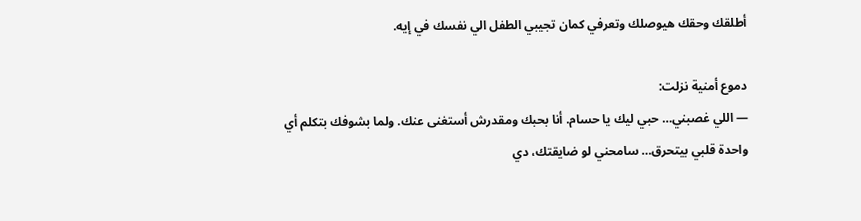أطلقك وحقك هيوصلك وتعرفي كمان تجيبي الطفل الي نفسك في إيه.

دموع أمنية نزلت:
— اللي غصبني… حبي ليك يا حسام. أنا بحبك ومقدرش أستغنى عنك. ولما بشوفك بتكلم أي واحدة قلبي بيتحرق… سامحني لو ضايقتك، دي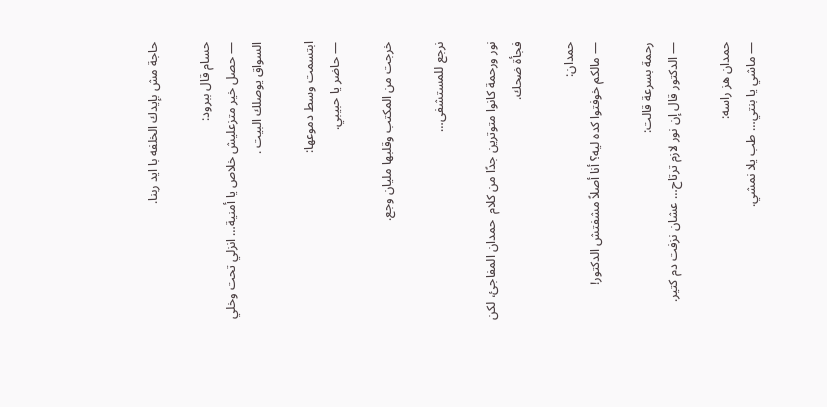حاجة مش بإيدك الخلفه با ايد ربنا.

حسام قال ببرود:
— حصل خير متزعليش خلاص يا أمنية… انزلي تحت وخلي السواق يوصلك البيت .

ابتسمت وسط دموعها:
— حاضر يا حبيبي.

خرجت من المكتب وقلبها مليان وجع.

نرجع للمستشفى…

نور ورحمة كانوا متوترين جدًا من كلام  حمدان المفاجئ، لكن فجأة ضحك.

حمدان:
— مالكم خوفتوا كده ليه؟ أنا أصلاً مشفتش الدكتور!

رحمة بسرعة قالت:
— الدكتور قال إن نور لازم ترتاح… عشان نزفت دم كتير.

حمدان هز راسه:
— ماشي يا بنتي… طب يلا نمشي.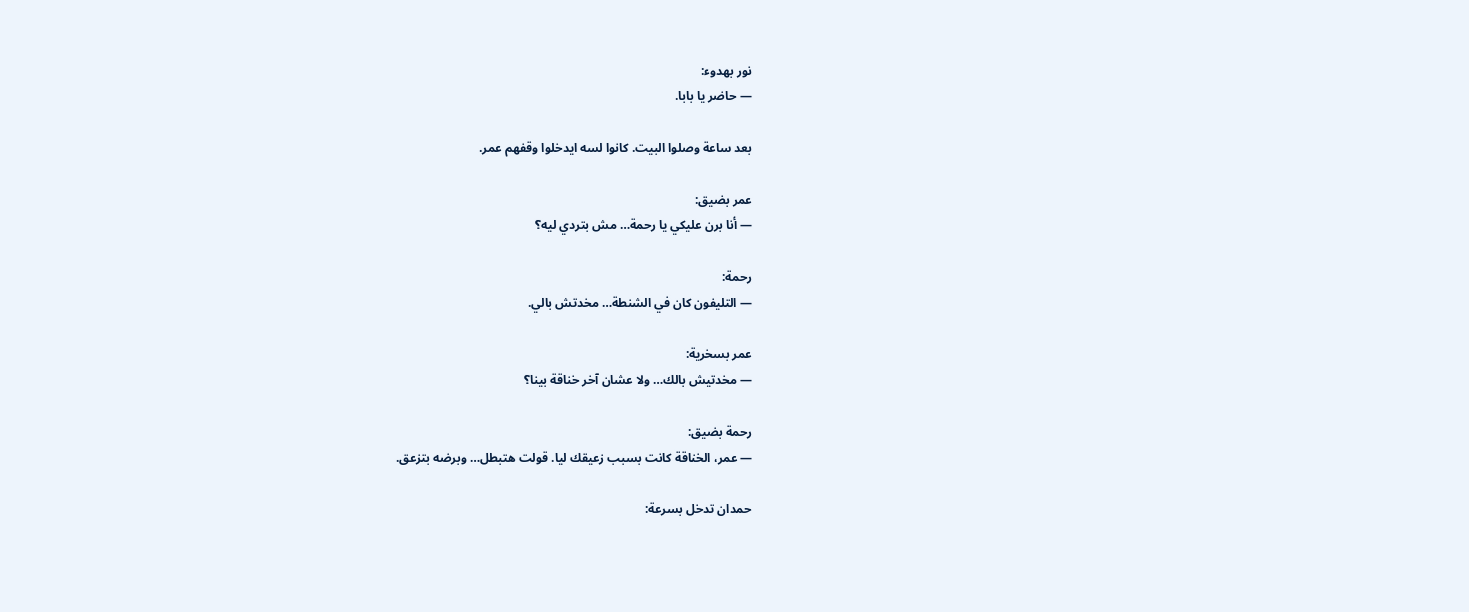نور بهدوء:
— حاضر يا بابا.

بعد ساعة وصلوا البيت. كانوا لسه ايدخلوا وقفهم عمر.

عمر بضيق:
— أنا برن عليكي يا رحمة… مش بتردي ليه؟

رحمة:
— التليفون كان في الشنطة… مخدتش بالي.

عمر بسخرية:
— مخدتيش بالك… ولا عشان آخر خناقة بينا؟

رحمة بضيق:
— عمر، الخناقة كانت بسبب زعيقك ليا. قولت هتبطل… وبرضه بتزعق.

حمدان تدخل بسرعة: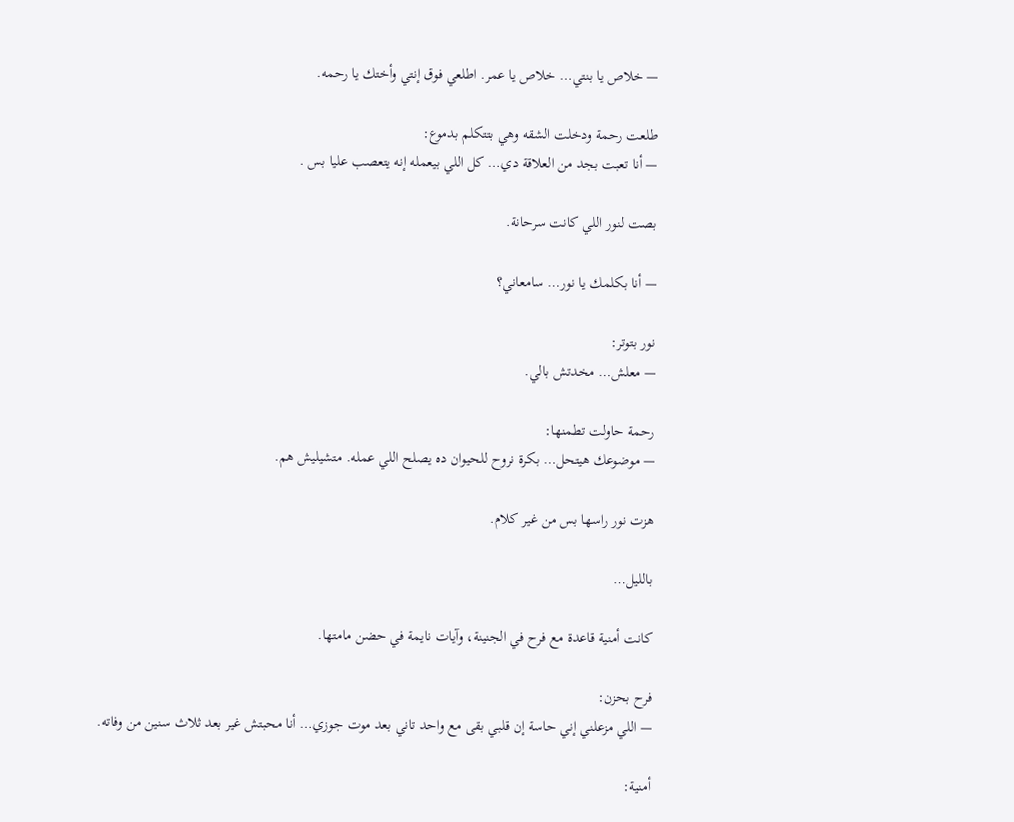— خلاص يا بنتي… خلاص يا عمر. اطلعي فوق إنتي وأختك يا رحمه.

طلعت رحمة ودخلت الشقه وهي بتتكلم بدموع:
— أنا تعبت بجد من العلاقة دي… كل اللي بيعمله إنه يتعصب عليا بس .

بصت لنور اللي كانت سرحانة.

— أنا بكلمك يا نور… سامعاني؟

نور بتوتر:
— معلش… مخدتش بالي.

رحمة حاولت تطمنها:
— موضوعك هيتحل… بكرة نروح للحيوان ده يصلح اللي عمله. متشيليش هم.

هزت نور راسها بس من غير كلام.

بالليل…

كانت أمنية قاعدة مع فرح في الجنينة، وآيات نايمة في حضن مامتها.

فرح بحزن:
— اللي مزعلني إني حاسة إن قلبي بقى مع واحد تاني بعد موت جوزي… أنا محبتش غير بعد ثلاث سنين من وفاته.

أمنية: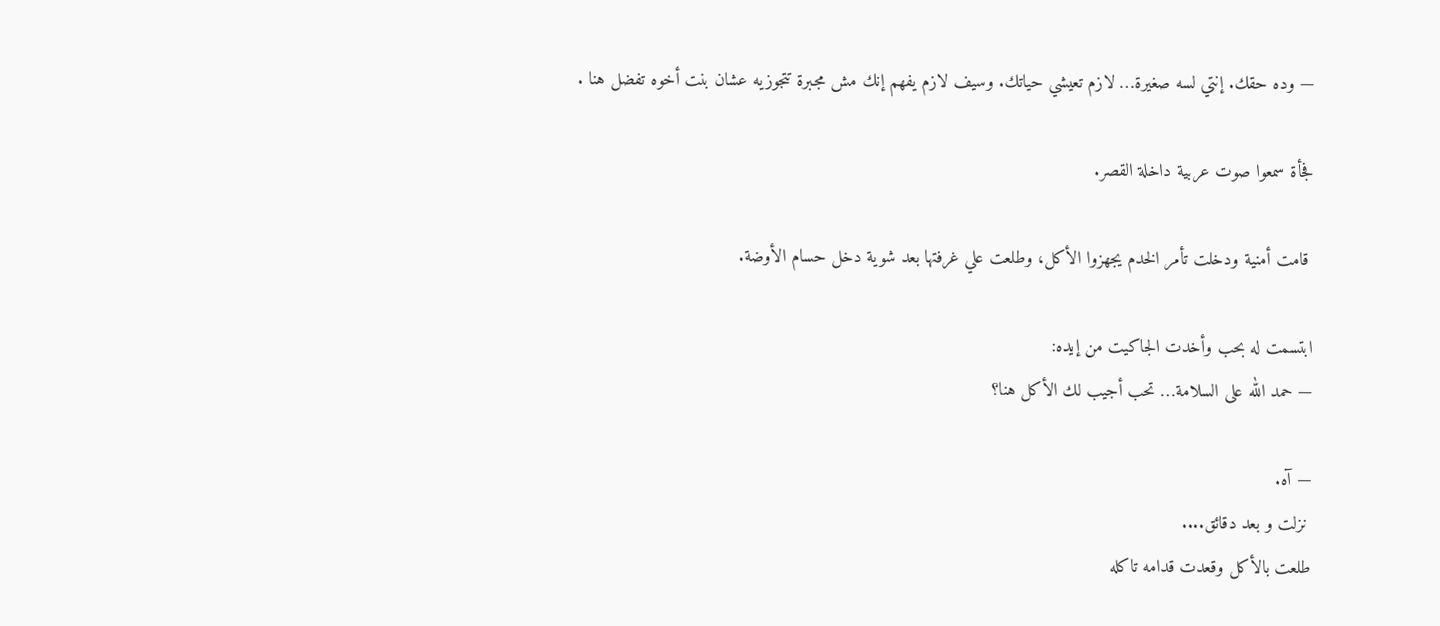— وده حقك. إنتي لسه صغيرة… لازم تعيشي حياتك. وسيف لازم يفهم إنك مش مجبرة تتجوزيه عشان بنت أخوه تفضل هنا .

فجأة سمعوا صوت عربية داخلة القصر.

 قامت أمنية ودخلت تأمر الخدم يجهزوا الأكل، وطلعت علي غرفتها بعد شوية دخل حسام الأوضة.

ابتسمت له بحب وأخدت الجاكيت من إيده:
— حمد الله على السلامة… تحب أجيب لك الأكل هنا؟

— آه.
 نزلت و بعد دقائق....
طلعت بالأكل وقعدت قدامه تاكله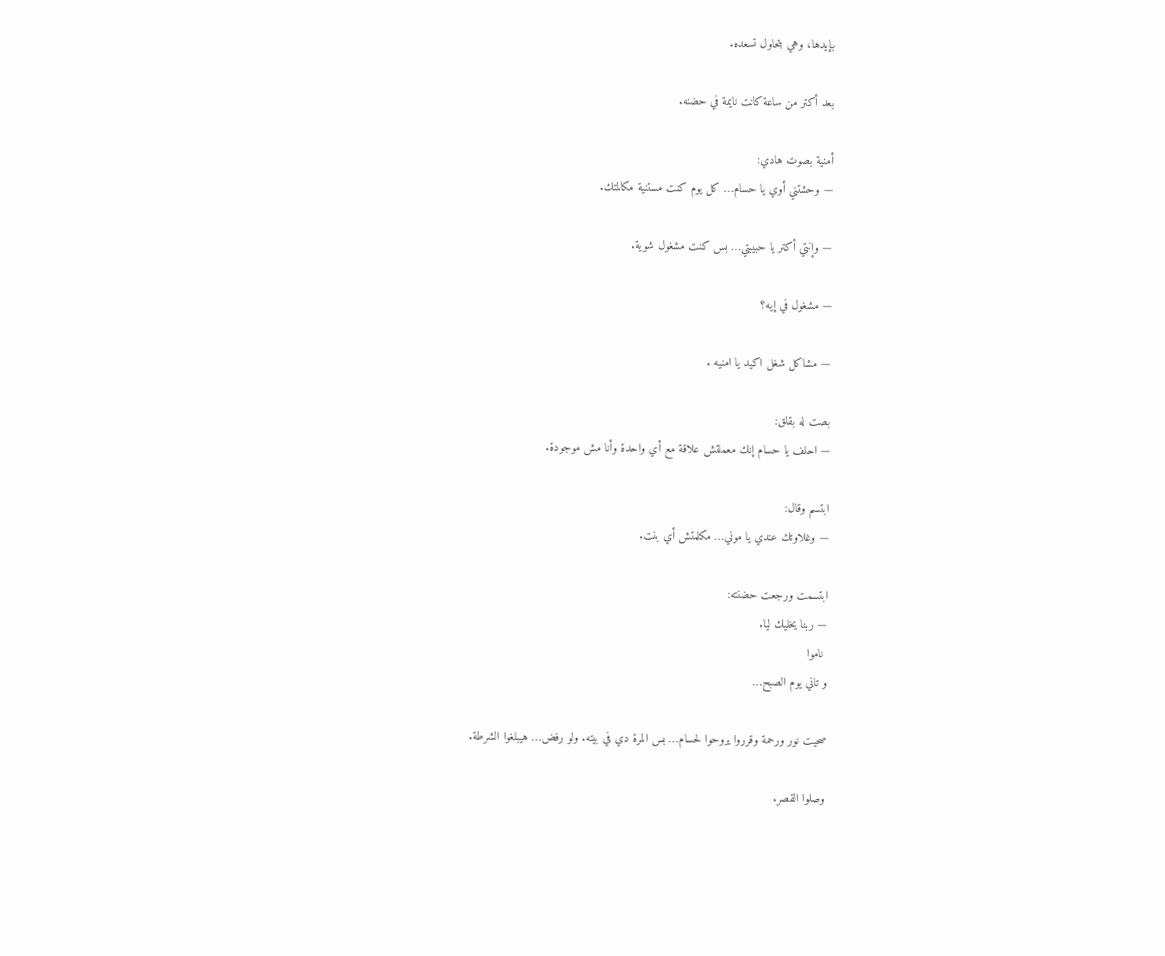بإيدها، وهي بتحاول تسعده.

بعد أكتر من ساعة كانت نايمة في حضنه.

أمنية بصوت هادي:
— وحشتني أوي يا حسام… كل يوم كنت مستنية مكالمتك.

— وإنتي أكتر يا حبيبتي… بس كنت مشغول شوية.

— مشغول في إيه؟

— مشاكل شغل اكيد يا امنيه .

بصت له بقلق:
— احلف يا حسام إنك معملتش علاقة مع أي واحدة وأنا مش موجودة.

ابتسم وقال:
— وغلاوتك عندي يا موني… مكلمتش أي بنت.

ابتسمت ورجعت حضنته:
— ربنا يخليك ليا.
 ناموا
و تاني يوم الصبح…

صحيت نور ورحمة وقرروا يروحوا لحسام… بس المرة دي في بيته. ولو رفض… هيبلغوا الشرطة.

وصلوا القصر.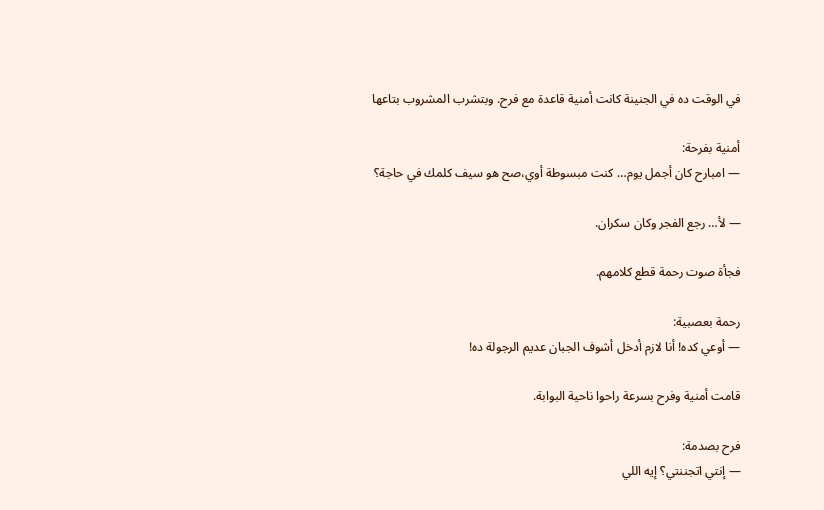في الوقت ده في الجنينة كانت أمنية قاعدة مع فرح. وبتشرب المشروب بتاعها

أمنية بفرحة:
— امبارح كان أجمل يوم… كنت مبسوطة أوي،صح هو سيف كلمك في حاجة؟

— لأ… رجع الفجر وكان سكران.

فجأة صوت رحمة قطع كلامهم.

رحمة بعصبية:
— أوعي كده! أنا لازم أدخل أشوف الجبان عديم الرجولة ده!

قامت أمنية وفرح بسرعة راحوا ناحية البوابة.

فرح بصدمة:
— إنتي اتجننتي؟ إيه اللي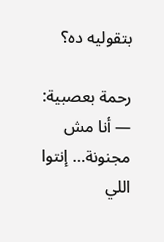بتقوليه ده؟

رحمة بعصبية:
— أنا مش مجنونة… إنتوا اللي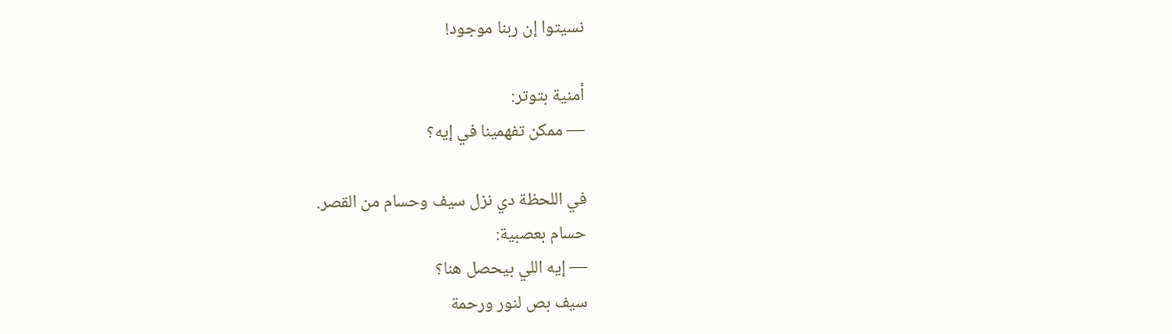نسيتوا إن ربنا موجود!

أمنية بتوتر:
— ممكن تفهمينا في إيه؟

في اللحظة دي نزل سيف وحسام من القصر.
حسام بعصبية:
— إيه اللي بيحصل هنا؟
سيف بص لنور ورحمة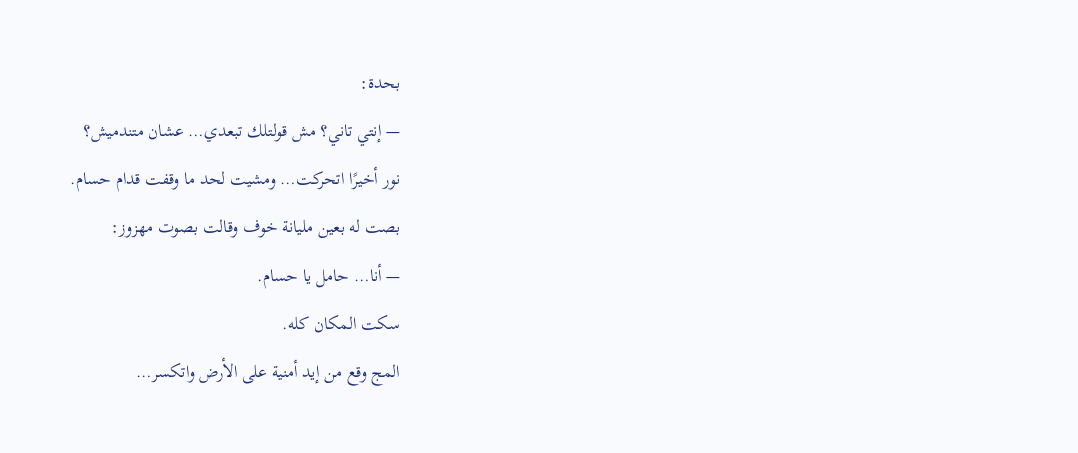بحدة:
— إنتي تاني؟ مش قولتلك تبعدي… عشان متندميش؟
نور أخيرًا اتحركت… ومشيت لحد ما وقفت قدام حسام.
بصت له بعين مليانة خوف وقالت بصوت مهزوز:
— أنا… حامل يا حسام.
سكت المكان كله.
المج وقع من إيد أمنية على الأرض واتكسر…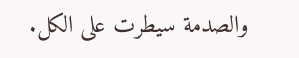والصدمة سيطرت على الكل.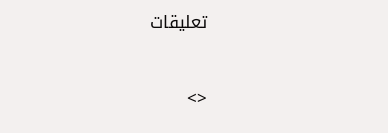تعليقات



<>